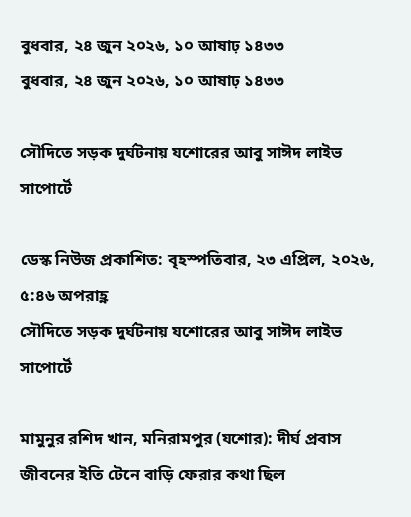বুধবার, ২৪ জুন ২০২৬, ১০ আষাঢ় ১৪৩৩
বুধবার, ২৪ জুন ২০২৬, ১০ আষাঢ় ১৪৩৩

সৌদিতে সড়ক দুর্ঘটনায় যশোরের আবু সাঈদ লাইভ সাপোর্টে

ডেস্ক নিউজ প্রকাশিত: বৃহস্পতিবার, ২৩ এপ্রিল, ২০২৬, ৫:৪৬ অপরাহ্ণ
সৌদিতে সড়ক দুর্ঘটনায় যশোরের আবু সাঈদ লাইভ সাপোর্টে

মামুনুর রশিদ খান, মনিরামপুর (যশোর): দীর্ঘ প্রবাস জীবনের ইতি টেনে বাড়ি ফেরার কথা ছিল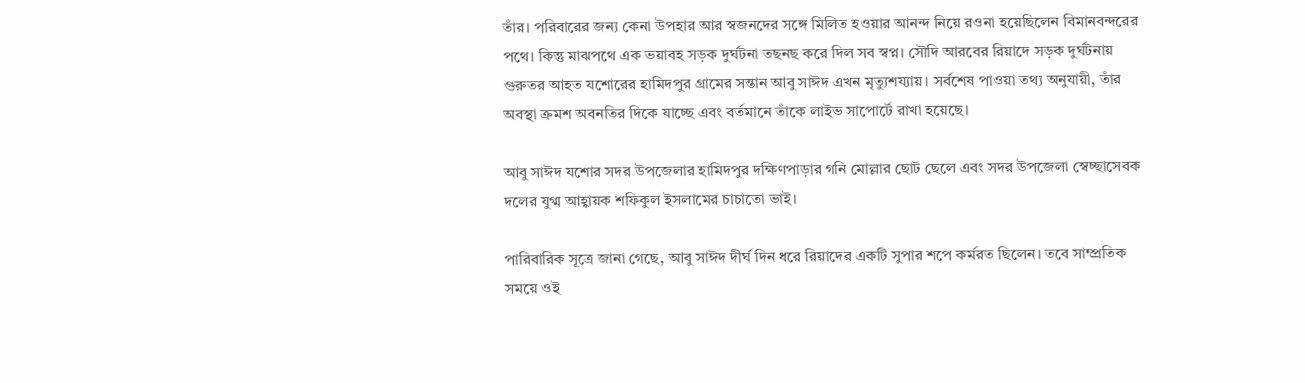তাঁর। পরিবারের জন্য কেনা উপহার আর স্বজনদের সঙ্গে মিলিত হওয়ার আনন্দ নিয়ে রওনা হয়েছিলেন বিমানবন্দরের পথে। কিন্তু মাঝপথে এক ভয়াবহ সড়ক দুর্ঘটনা তছনছ করে দিল সব স্বপ্ন। সৌদি আরবের রিয়াদে সড়ক দুর্ঘটনায় গুরুতর আহত যশোরের হামিদপুর গ্রামের সন্তান আবু সাঈদ এখন মৃত্যুশয্যায়। সর্বশেষ পাওয়া তথ্য অনুযায়ী, তাঁর অবস্থা ক্রমশ অবনতির দিকে যাচ্ছে এবং বর্তমানে তাঁকে লাইভ সাপোর্টে রাখা হয়েছে।

আবু সাঈদ যশোর সদর উপজেলার হামিদপুর দক্ষিণপাড়ার গনি মোল্লার ছোট ছেলে এবং সদর উপজেলা স্বেচ্ছাসেবক দলের যুগ্ম আহ্বায়ক শফিকুল ইসলামের চাচাতো ভাই।

পারিবারিক সূত্রে জানা গেছে, আবু সাঈদ দীর্ঘ দিন ধরে রিয়াদের একটি সুপার শপে কর্মরত ছিলেন। তবে সাম্প্রতিক সময়ে ওই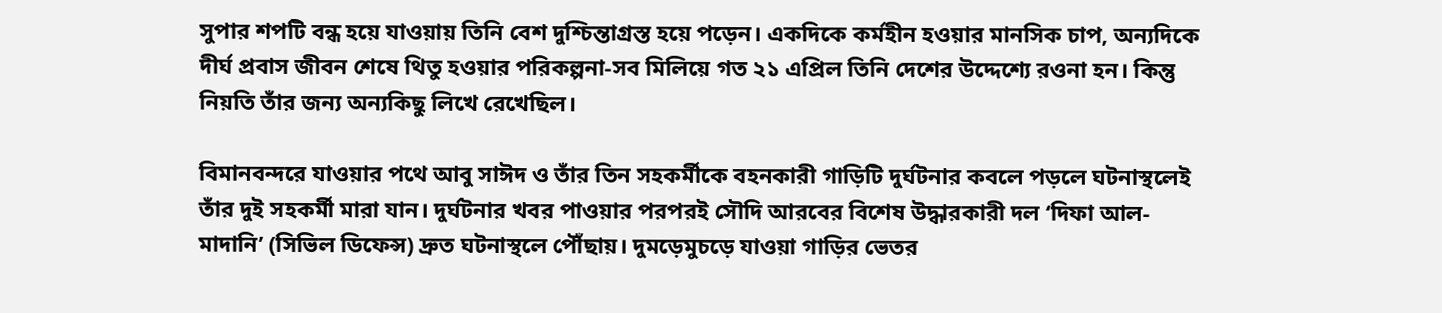সুপার শপটি বন্ধ হয়ে যাওয়ায় তিনি বেশ দুশ্চিন্তাগ্রস্ত হয়ে পড়েন। একদিকে কর্মহীন হওয়ার মানসিক চাপ, অন্যদিকে দীর্ঘ প্রবাস জীবন শেষে থিতু হওয়ার পরিকল্পনা-সব মিলিয়ে গত ২১ এপ্রিল তিনি দেশের উদ্দেশ্যে রওনা হন। কিন্তু নিয়তি তাঁর জন্য অন্যকিছু লিখে রেখেছিল।

বিমানবন্দরে যাওয়ার পথে আবু সাঈদ ও তাঁর তিন সহকর্মীকে বহনকারী গাড়িটি দুর্ঘটনার কবলে পড়লে ঘটনাস্থলেই তাঁর দুই সহকর্মী মারা যান। দুর্ঘটনার খবর পাওয়ার পরপরই সৌদি আরবের বিশেষ উদ্ধারকারী দল ‘দিফা আল-মাদানি’ (সিভিল ডিফেন্স) দ্রুত ঘটনাস্থলে পৌঁছায়। দুমড়েমুচড়ে যাওয়া গাড়ির ভেতর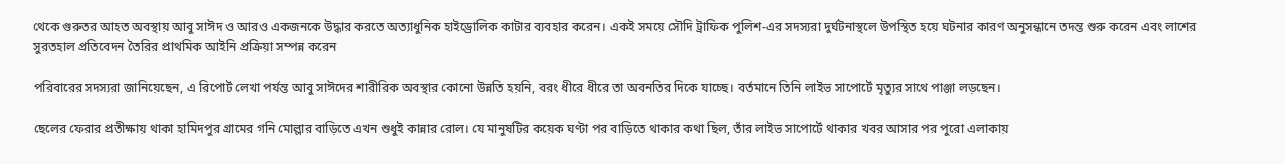থেকে গুরুতর আহত অবস্থায় আবু সাঈদ ও আরও একজনকে উদ্ধার করতে অত্যাধুনিক হাইড্রোলিক কাটার ব্যবহার করেন। একই সময়ে সৌদি ট্রাফিক পুলিশ-এর সদস্যরা দুর্ঘটনাস্থলে উপস্থিত হয়ে ঘটনার কারণ অনুসন্ধানে তদন্ত শুরু করেন এবং লাশের সুরতহাল প্রতিবেদন তৈরির প্রাথমিক আইনি প্রক্রিয়া সম্পন্ন করেন

পরিবারের সদস্যরা জানিয়েছেন, এ রিপোর্ট লেখা পর্যন্ত আবু সাঈদের শারীরিক অবস্থার কোনো উন্নতি হয়নি, বরং ধীরে ধীরে তা অবনতির দিকে যাচ্ছে। বর্তমানে তিনি লাইভ সাপোর্টে মৃত্যুর সাথে পাঞ্জা লড়ছেন।

ছেলের ফেরার প্রতীক্ষায় থাকা হামিদপুর গ্রামের গনি মোল্লার বাড়িতে এখন শুধুই কান্নার রোল। যে মানুষটির কয়েক ঘণ্টা পর বাড়িতে থাকার কথা ছিল, তাঁর লাইভ সাপোর্টে থাকার খবর আসার পর পুরো এলাকায়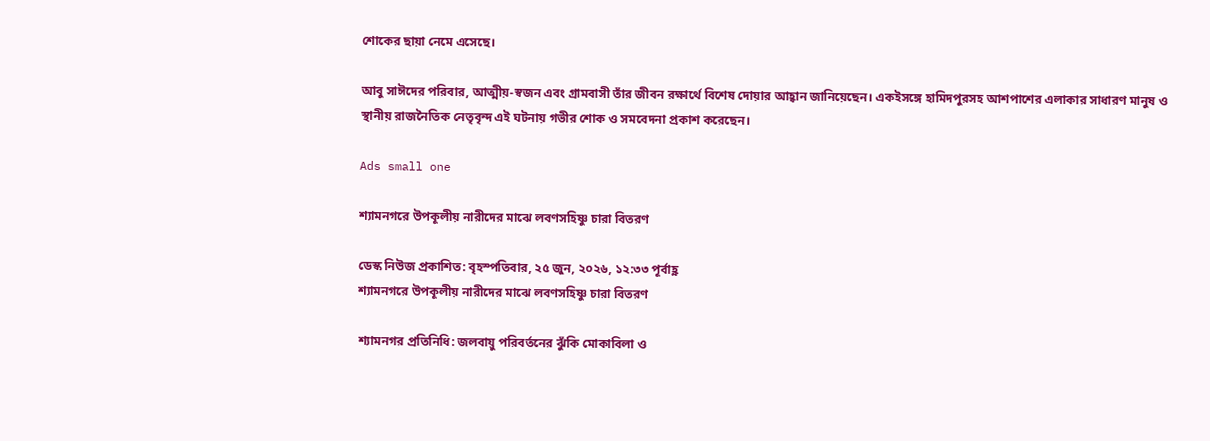শোকের ছায়া নেমে এসেছে।

আবু সাঈদের পরিবার, আত্মীয়-স্বজন এবং গ্রামবাসী তাঁর জীবন রক্ষার্থে বিশেষ দোয়ার আহ্বান জানিয়েছেন। একইসঙ্গে হামিদপুরসহ আশপাশের এলাকার সাধারণ মানুষ ও স্থানীয় রাজনৈতিক নেতৃবৃন্দ এই ঘটনায় গভীর শোক ও সমবেদনা প্রকাশ করেছেন।

Ads small one

শ্যামনগরে উপকূলীয় নারীদের মাঝে লবণসহিষ্ণু চারা বিতরণ

ডেস্ক নিউজ প্রকাশিত: বৃহস্পতিবার, ২৫ জুন, ২০২৬, ১২:৩৩ পূর্বাহ্ণ
শ্যামনগরে উপকূলীয় নারীদের মাঝে লবণসহিষ্ণু চারা বিতরণ

শ্যামনগর প্রতিনিধি: জলবায়ু পরিবর্তনের ঝুঁকি মোকাবিলা ও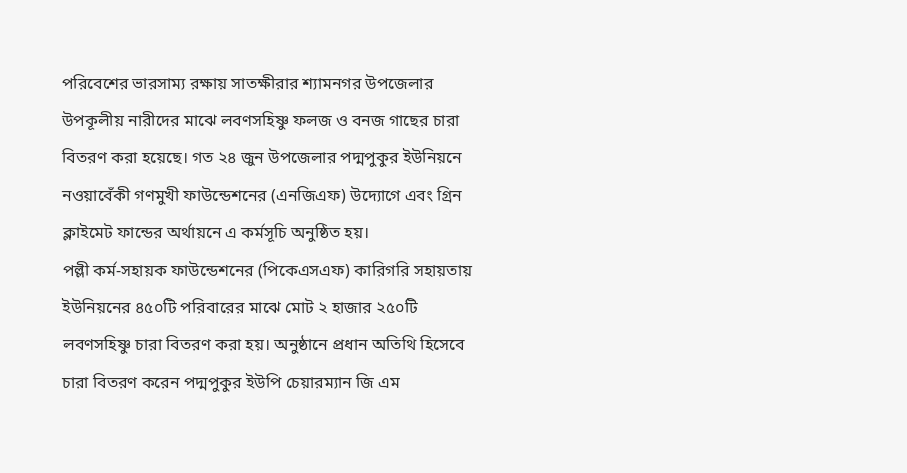পরিবেশের ভারসাম্য রক্ষায় সাতক্ষীরার শ্যামনগর উপজেলার উপকূলীয় নারীদের মাঝে লবণসহিষ্ণু ফলজ ও বনজ গাছের চারা বিতরণ করা হয়েছে। গত ২৪ জুন উপজেলার পদ্মপুকুর ইউনিয়নে নওয়াবেঁকী গণমুখী ফাউন্ডেশনের (এনজিএফ) উদ্যোগে এবং গ্রিন ক্লাইমেট ফান্ডের অর্থায়নে এ কর্মসূচি অনুষ্ঠিত হয়।
পল্লী কর্ম-সহায়ক ফাউন্ডেশনের (পিকেএসএফ) কারিগরি সহায়তায় ইউনিয়নের ৪৫০টি পরিবারের মাঝে মোট ২ হাজার ২৫০টি লবণসহিষ্ণু চারা বিতরণ করা হয়। অনুষ্ঠানে প্রধান অতিথি হিসেবে চারা বিতরণ করেন পদ্মপুকুর ইউপি চেয়ারম্যান জি এম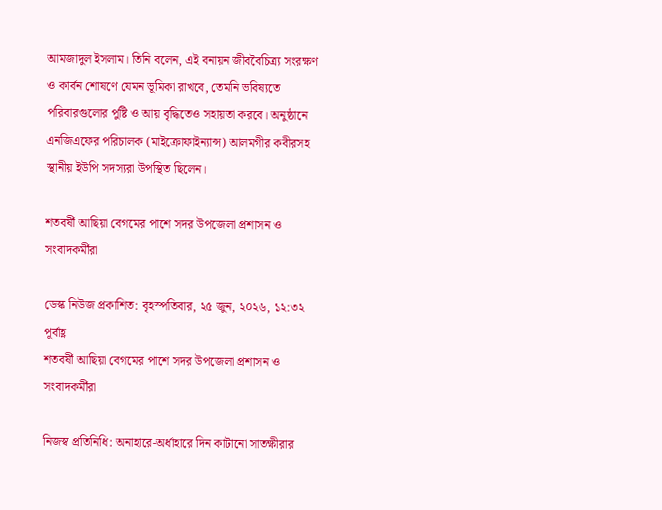আমজাদুল ইসলাম। তিনি বলেন, এই বনায়ন জীববৈচিত্র্য সংরক্ষণ ও কার্বন শোষণে যেমন ভূমিকা রাখবে, তেমনি ভবিষ্যতে পরিবারগুলোর পুষ্টি ও আয় বৃদ্ধিতেও সহায়তা করবে। অনুষ্ঠানে এনজিএফের পরিচালক (মাইক্রোফাইন্যান্স) আলমগীর কবীরসহ স্থানীয় ইউপি সদস্যরা উপস্থিত ছিলেন।

শতবর্ষী আছিয়া বেগমের পাশে সদর উপজেলা প্রশাসন ও সংবাদকর্মীরা

ডেস্ক নিউজ প্রকাশিত: বৃহস্পতিবার, ২৫ জুন, ২০২৬, ১২:৩২ পূর্বাহ্ণ
শতবর্ষী আছিয়া বেগমের পাশে সদর উপজেলা প্রশাসন ও সংবাদকর্মীরা

নিজস্ব প্রতিনিধি: অনাহারে-অর্ধাহারে দিন কাটানো সাতক্ষীরার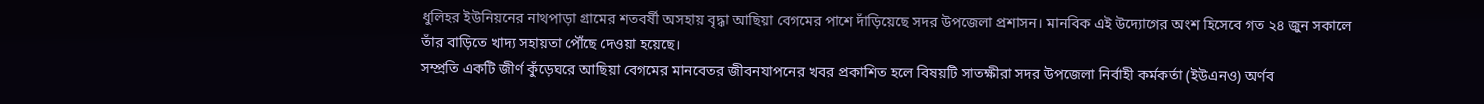ধুলিহর ইউনিয়নের নাথপাড়া গ্রামের শতবর্ষী অসহায় বৃদ্ধা আছিয়া বেগমের পাশে দাঁড়িয়েছে সদর উপজেলা প্রশাসন। মানবিক এই উদ্যোগের অংশ হিসেবে গত ২৪ জুন সকালে তাঁর বাড়িতে খাদ্য সহায়তা পৌঁছে দেওয়া হয়েছে।
সম্প্রতি একটি জীর্ণ কুঁড়েঘরে আছিয়া বেগমের মানবেতর জীবনযাপনের খবর প্রকাশিত হলে বিষয়টি সাতক্ষীরা সদর উপজেলা নির্বাহী কর্মকর্তা (ইউএনও) অর্ণব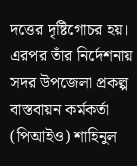দত্তের দৃষ্টিগোচর হয়। এরপর তাঁর নির্দেশনায় সদর উপজেলা প্রকল্প বাস্তবায়ন কর্মকর্তা (পিআইও) শাহিনুল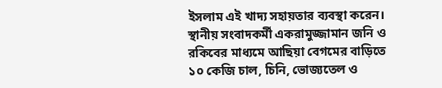ইসলাম এই খাদ্য সহায়তার ব্যবস্থা করেন। স্থানীয় সংবাদকর্মী একরামুজ্জামান জনি ও রকিবের মাধ্যমে আছিয়া বেগমের বাড়িতে ১০ কেজি চাল, চিনি, ভোজ্যতেল ও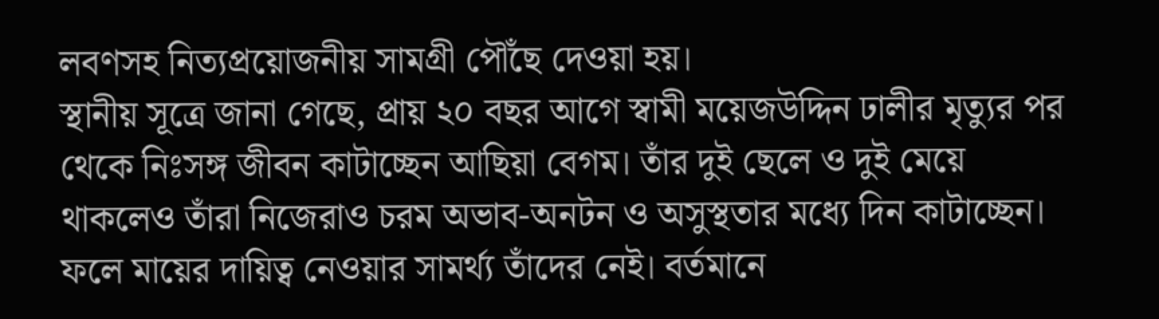লবণসহ নিত্যপ্রয়োজনীয় সামগ্রী পৌঁছে দেওয়া হয়।
স্থানীয় সূত্রে জানা গেছে, প্রায় ২০ বছর আগে স্বামী ময়েজউদ্দিন ঢালীর মৃত্যুর পর থেকে নিঃসঙ্গ জীবন কাটাচ্ছেন আছিয়া বেগম। তাঁর দুই ছেলে ও দুই মেয়ে থাকলেও তাঁরা নিজেরাও চরম অভাব-অনটন ও অসুস্থতার মধ্যে দিন কাটাচ্ছেন। ফলে মায়ের দায়িত্ব নেওয়ার সামর্থ্য তাঁদের নেই। বর্তমানে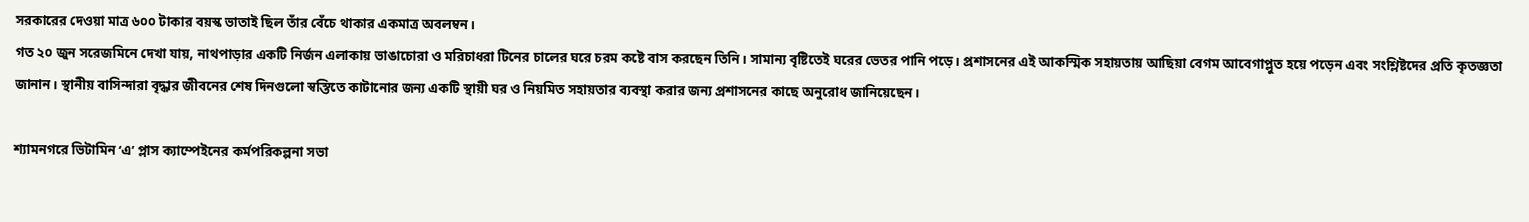সরকারের দেওয়া মাত্র ৬০০ টাকার বয়স্ক ভাতাই ছিল তাঁর বেঁচে থাকার একমাত্র অবলম্বন।
গত ২০ জুন সরেজমিনে দেখা যায়, নাথপাড়ার একটি নির্জন এলাকায় ভাঙাচোরা ও মরিচাধরা টিনের চালের ঘরে চরম কষ্টে বাস করছেন তিনি। সামান্য বৃষ্টিতেই ঘরের ভেতর পানি পড়ে। প্রশাসনের এই আকস্মিক সহায়তায় আছিয়া বেগম আবেগাপ্লুত হয়ে পড়েন এবং সংশ্লিষ্টদের প্রতি কৃতজ্ঞতা জানান। স্থানীয় বাসিন্দারা বৃদ্ধার জীবনের শেষ দিনগুলো স্বস্তিতে কাটানোর জন্য একটি স্থায়ী ঘর ও নিয়মিত সহায়তার ব্যবস্থা করার জন্য প্রশাসনের কাছে অনুরোধ জানিয়েছেন।

শ্যামনগরে ভিটামিন ‘এ’ প্লাস ক্যাম্পেইনের কর্মপরিকল্পনা সভা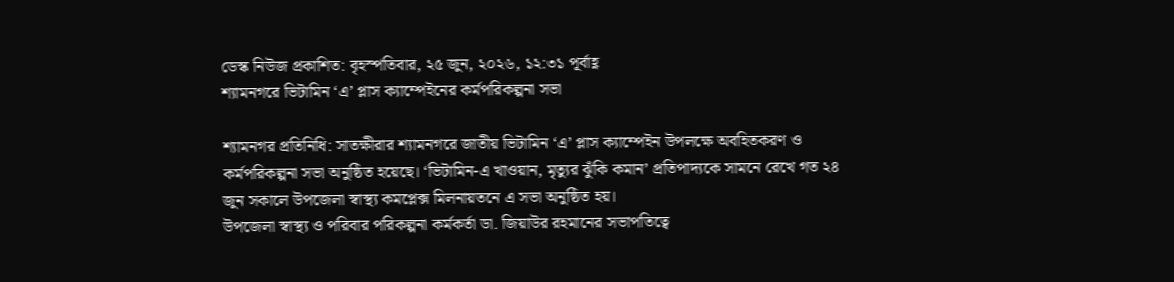ডেস্ক নিউজ প্রকাশিত: বৃহস্পতিবার, ২৫ জুন, ২০২৬, ১২:৩১ পূর্বাহ্ণ
শ্যামনগরে ভিটামিন ‘এ’ প্লাস ক্যাম্পেইনের কর্মপরিকল্পনা সভা

শ্যামনগর প্রতিনিধি: সাতক্ষীরার শ্যামনগরে জাতীয় ভিটামিন ‘এ’ প্লাস ক্যাম্পেইন উপলক্ষে অবহিতকরণ ও কর্মপরিকল্পনা সভা অনুষ্ঠিত হয়েছে। ‘ভিটামিন-এ খাওয়ান, মৃত্যুর ঝুঁকি কমান’ প্রতিপাদ্যকে সামনে রেখে গত ২৪ জুন সকালে উপজেলা স্বাস্থ্য কমপ্লেক্স মিলনায়তনে এ সভা অনুষ্ঠিত হয়।
উপজেলা স্বাস্থ্য ও পরিবার পরিকল্পনা কর্মকর্তা ডা. জিয়াউর রহমানের সভাপতিত্বে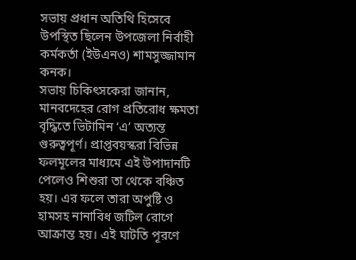সভায় প্রধান অতিথি হিসেবে উপস্থিত ছিলেন উপজেলা নির্বাহী কর্মকর্তা (ইউএনও) শামসুজ্জামান কনক।
সভায় চিকিৎসকেরা জানান, মানবদেহের রোগ প্রতিরোধ ক্ষমতা বৃদ্ধিতে ভিটামিন ‘এ’ অত্যন্ত গুরুত্বপূর্ণ। প্রাপ্তবয়স্করা বিভিন্ন ফলমূলের মাধ্যমে এই উপাদানটি পেলেও শিশুরা তা থেকে বঞ্চিত হয়। এর ফলে তারা অপুষ্টি ও হামসহ নানাবিধ জটিল রোগে আক্রান্ত হয়। এই ঘাটতি পূরণে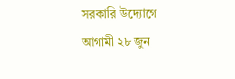সরকারি উদ্যোগে আগামী ২৮ জুন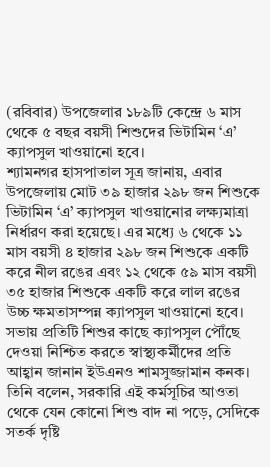(রবিবার) উপজেলার ১৮৯টি কেন্দ্রে ৬ মাস থেকে ৫ বছর বয়সী শিশুদের ভিটামিন ‘এ’ ক্যাপসুল খাওয়ানো হবে।
শ্যামনগর হাসপাতাল সূত্র জানায়, এবার উপজেলায় মোট ৩৯ হাজার ২৯৮ জন শিশুকে ভিটামিন ‘এ’ ক্যাপসুল খাওয়ানোর লক্ষ্যমাত্রা নির্ধারণ করা হয়েছে। এর মধ্যে ৬ থেকে ১১ মাস বয়সী ৪ হাজার ২৯৮ জন শিশুকে একটি করে নীল রঙের এবং ১২ থেকে ৫৯ মাস বয়সী ৩৫ হাজার শিশুকে একটি করে লাল রঙের উচ্চ ক্ষমতাসম্পন্ন ক্যাপসুল খাওয়ানো হবে।
সভায় প্রতিটি শিশুর কাছে ক্যাপসুল পৌঁছে দেওয়া নিশ্চিত করতে স্বাস্থ্যকর্মীদের প্রতি আহ্বান জানান ইউএনও শামসুজ্জামান কনক। তিনি বলেন, সরকারি এই কর্মসূচির আওতা থেকে যেন কোনো শিশু বাদ না পড়ে, সেদিকে সতর্ক দৃষ্টি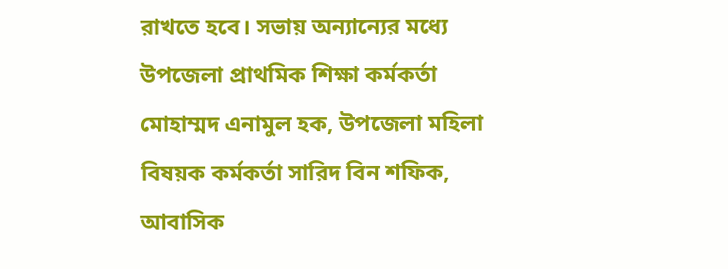রাখতে হবে। সভায় অন্যান্যের মধ্যে উপজেলা প্রাথমিক শিক্ষা কর্মকর্তা মোহাম্মদ এনামুল হক, উপজেলা মহিলা বিষয়ক কর্মকর্তা সারিদ বিন শফিক, আবাসিক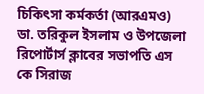চিকিৎসা কর্মকর্তা (আরএমও) ডা. তরিকুল ইসলাম ও উপজেলা রিপোর্টার্স ক্লাবের সভাপতি এস কে সিরাজ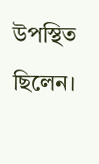উপস্থিত ছিলেন।